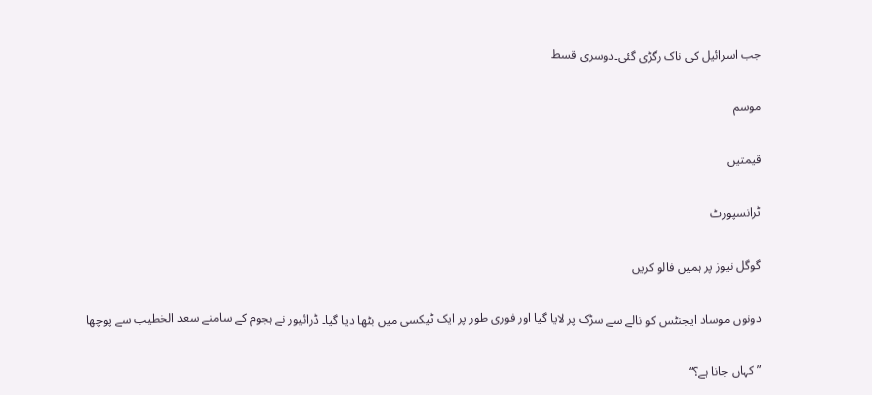جب اسرائیل کی ناک رگڑی گئی۔دوسری قسط

موسم

قیمتیں

ٹرانسپورٹ

گوگل نیوز پر ہمیں فالو کریں

دونوں موساد ایجنٹس کو نالے سے سڑک پر لایا گیا اور فوری طور پر ایک ٹیکسی میں بٹھا دیا گیا۔ ڈرائیور نے ہجوم کے سامنے سعد الخطیب سے پوچھا

”کہاں جانا ہے؟“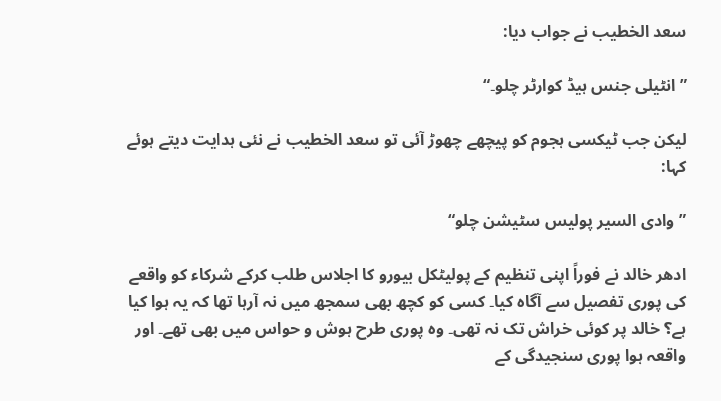سعد الخطیب نے جواب دیا:

”انٹیلی جنس ہیڈ کوارٹر چلو۔“

لیکن جب ٹیکسی ہجوم کو پیچھے چھوڑ آئی تو سعد الخطیب نے نئی ہدایت دیتے ہوئے کہا:

”وادی السیر پولیس سٹیشن چلو“

ادھر خالد نے فوراً اپنی تنظیم کے پولیٹکل بیورو کا اجلاس طلب کرکے شرکاء کو واقعے کی پوری تفصیل سے آگاہ کیا۔ کسی کو کچھ بھی سمجھ میں نہ آرہا تھا کہ یہ ہوا کیا ہے؟ خالد پر کوئی خراش تک نہ تھی۔ وہ پوری طرح ہوش و حواس میں بھی تھے۔ اور واقعہ ہوا پوری سنجیدگی کے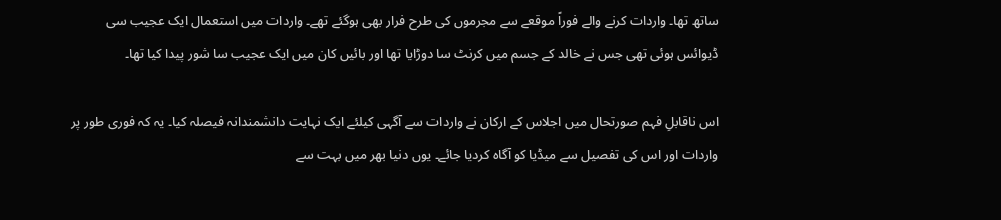ساتھ تھا۔ واردات کرنے والے فوراً موقعے سے مجرموں کی طرح فرار بھی ہوگئے تھے۔ واردات میں استعمال ایک عجیب سی ڈیوائس ہوئی تھی جس نے خالد کے جسم میں کرنٹ سا دوڑایا تھا اور بائیں کان میں ایک عجیب سا شور پیدا کیا تھا۔

اس ناقابلِ فہم صورتحال میں اجلاس کے ارکان نے واردات سے آگہی کیلئے ایک نہایت دانشمندانہ فیصلہ کیا۔ یہ کہ فوری طور پر واردات اور اس کی تفصیل سے میڈیا کو آگاہ کردیا جائے۔ یوں دنیا بھر میں بہت سے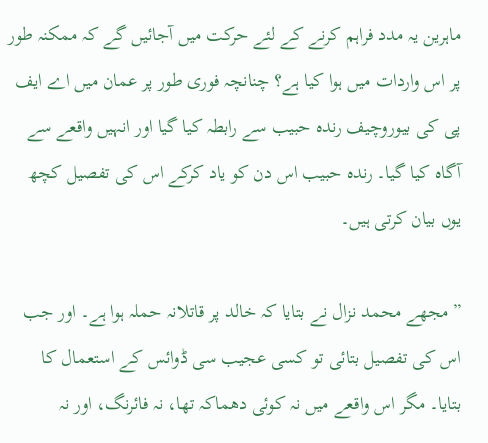ماہرین یہ مدد فراہم کرنے کے لئے حرکت میں آجائیں گے کہ ممکنہ طور پر اس واردات میں ہوا کیا ہے؟ چنانچہ فوری طور پر عمان میں اے ایف پی کی بیوروچیف رندہ حبیب سے رابطہ کیا گیا اور انہیں واقعے سے آگاہ کیا گیا۔ رندہ حبیب اس دن کو یاد کرکے اس کی تفصیل کچھ یوں بیان کرتی ہیں۔

”مجھے محمد نزال نے بتایا کہ خالد پر قاتلانہ حملہ ہوا ہے۔ اور جب اس کی تفصیل بتائی تو کسی عجیب سی ڈوائس کے استعمال کا بتایا۔ مگر اس واقعے میں نہ کوئی دھماکہ تھا، نہ فائرنگ، اور نہ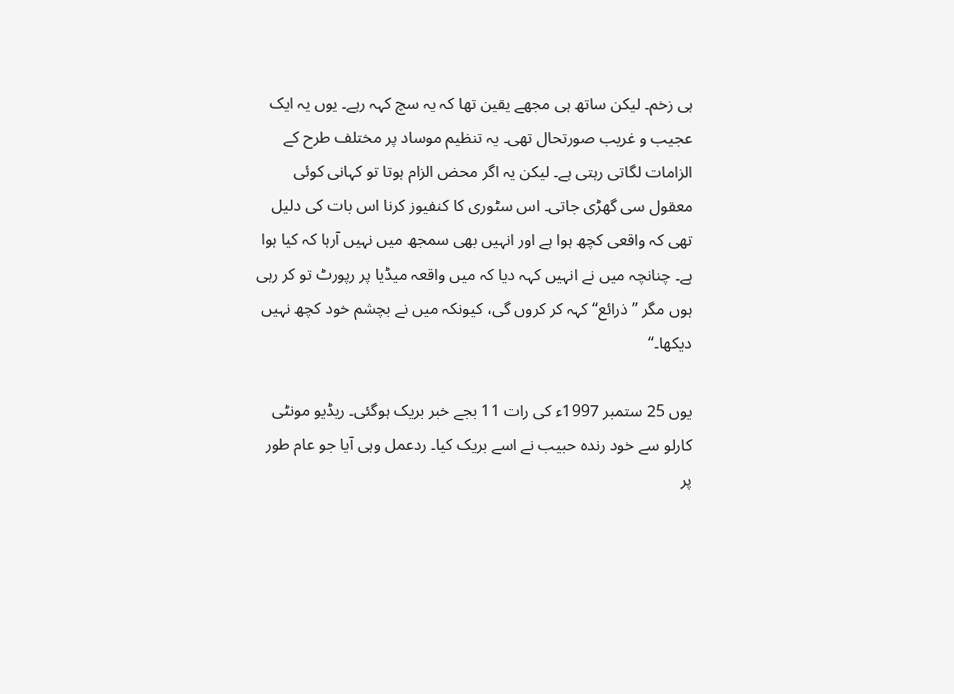ہی زخم۔ لیکن ساتھ ہی مجھے یقین تھا کہ یہ سچ کہہ رہے۔ یوں یہ ایک عجیب و غریب صورتحال تھی۔ یہ تنظیم موساد پر مختلف طرح کے الزامات لگاتی رہتی ہے۔ لیکن یہ اگر محض الزام ہوتا تو کہانی کوئی معقول سی گھڑی جاتی۔ اس سٹوری کا کنفیوز کرنا اس بات کی دلیل تھی کہ واقعی کچھ ہوا ہے اور انہیں بھی سمجھ میں نہیں آرہا کہ کیا ہوا ہے۔ چنانچہ میں نے انہیں کہہ دیا کہ میں واقعہ میڈیا پر رپورٹ تو کر رہی ہوں مگر ”ذرائع“ کہہ کر کروں گی، کیونکہ میں نے بچشم خود کچھ نہیں دیکھا۔“

یوں 25 ستمبر 1997ء کی رات 11 بجے خبر بریک ہوگئی۔ ریڈیو مونٹی کارلو سے خود رندہ حبیب نے اسے بریک کیا۔ ردعمل وہی آیا جو عام طور پر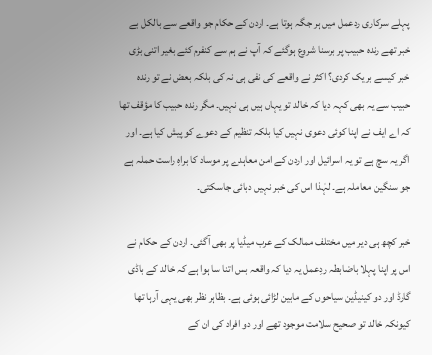پہلے سرکاری ردعمل میں ہر جگہ ہوتا ہے۔ اردن کے حکام جو واقعے سے بالکل بے خبر تھے رندہ حبیب پر برسنا شروع ہوگئے کہ آپ نے ہم سے کنفرم کئے بغیر اتنی بڑی خبر کیسے بریک کردی؟ اکثر نے واقعے کی نفی ہی نہ کی بلکہ بعض نے تو رندہ حبیب سے یہ بھی کہہ دیا کہ خالد تو یہاں ہیں ہی نہیں۔ مگر رندہ حبیب کا مؤقف تھا کہ اے ایف نے اپنا کوئی دعوی نہیں کیا بلکہ تنظیم کے دعوے کو پیش کیا ہے۔ اور اگر یہ سچ ہے تو یہ اسرائیل اور اردن کے امن معاہدے پر موساد کا براہِ راست حملہ ہے جو سنگین معاملہ ہے۔ لہٰذا اس کی خبر نہیں دبائی جاسکتی۔

خبر کچھ ہی دیر میں مختلف ممالک کے عرب میڈیا پر بھی آگئی۔ اردن کے حکام نے اس پر اپنا پہلا باضابطہ ردِعمل یہ دیا کہ واقعہ بس اتنا سا ہوا ہے کہ خالد کے باڈی گارڈ اور دو کینیڈین سیاحوں کے مابین لڑائی ہوئی ہے۔ بظاہر نظر بھی یہی آرہا تھا کیونکہ خالد تو صحیح سلامت موجود تھے اور دو افراد کی ان کے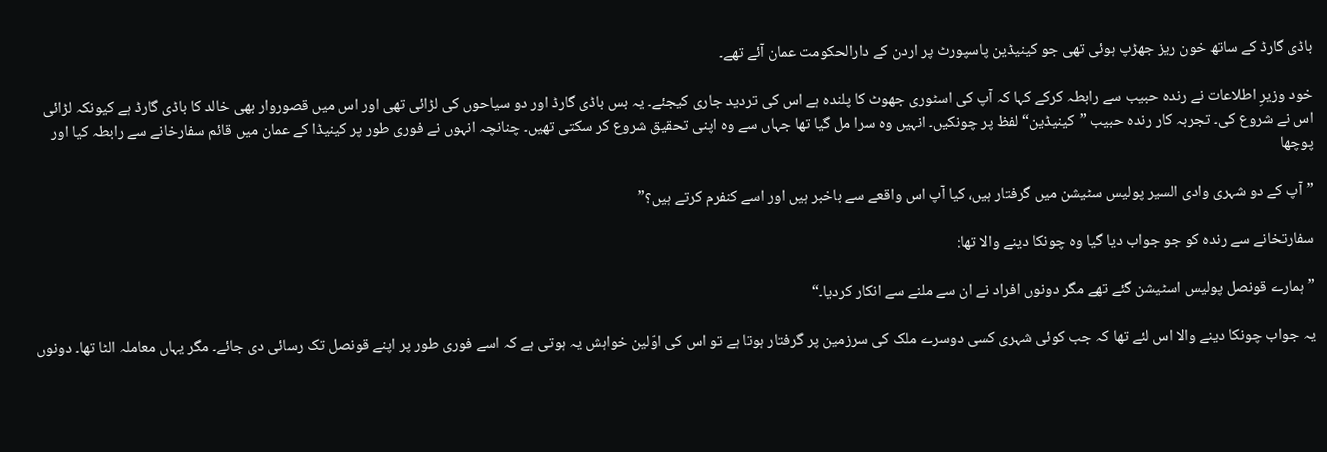باڈی گارڈ کے ساتھ خون ریز جھڑپ ہوئی تھی جو کینیڈین پاسپورٹ پر اردن کے دارالحکومت عمان آئے تھے۔

خود وزیرِ اطلاعات نے رندہ حبیب سے رابطہ کرکے کہا کہ آپ کی اسٹوری جھوٹ کا پلندہ ہے اس کی تردید جاری کیجئے۔ یہ بس باڈی گارڈ اور دو سیاحوں کی لڑائی تھی اور اس میں قصوروار بھی خالد کا باڈی گارڈ ہے کیونکہ لڑائی اس نے شروع کی۔ تجربہ کار رندہ حبیب ”کینیڈین“ لفظ پر چونکیں۔ انہیں وہ سرا مل گیا تھا جہاں سے وہ اپنی تحقیق شروع کر سکتی تھیں۔ چنانچہ انہوں نے فوری طور پر کینیڈا کے عمان میں قائم سفارخانے سے رابطہ کیا اور پوچھا

”آپ کے دو شہری وادی السیر پولیس سٹیشن میں گرفتار ہیں، کیا آپ اس واقعے سے باخبر ہیں اور اسے کنفرم کرتے ہیں؟”

سفارتخانے سے رندہ کو جو جواب دیا گیا وہ چونکا دینے والا تھا:

”ہمارے قونصل پولیس اسٹیشن گئے تھے مگر دونوں افراد نے ان سے ملنے سے انکار کردیا۔“

یہ جواب چونکا دینے والا اس لئے تھا کہ جب کوئی شہری کسی دوسرے ملک کی سرزمین پر گرفتار ہوتا ہے تو اس کی اوّلین خواہش یہ ہوتی ہے کہ اسے فوری طور پر اپنے قونصل تک رسائی دی جائے۔ مگر یہاں معاملہ الٹا تھا۔ دونوں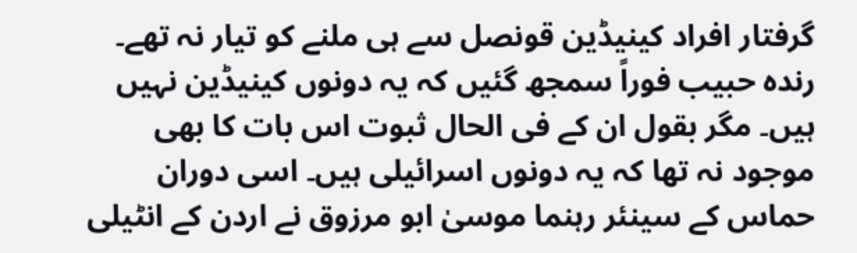گرفتار افراد کینیڈین قونصل سے ہی ملنے کو تیار نہ تھے۔ رندہ حبیب فوراً سمجھ گئیں کہ یہ دونوں کینیڈین نہیں ہیں۔ مگر بقول ان کے فی الحال ثبوت اس بات کا بھی موجود نہ تھا کہ یہ دونوں اسرائیلی ہیں۔ اسی دوران حماس کے سینئر رہنما موسیٰ ابو مرزوق نے اردن کے انٹیلی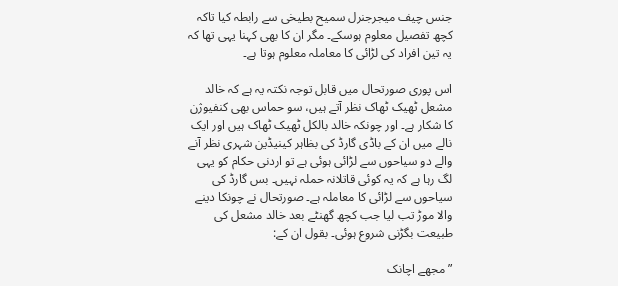جنس چیف میجرجنرل سمیح بطیخی سے رابطہ کیا تاکہ کچھ تفصیل معلوم ہوسکے۔ مگر ان کا بھی کہنا یہی تھا کہ یہ تین افراد کی لڑائی کا معاملہ معلوم ہوتا ہے۔

اس پوری صورتحال میں قابل توجہ نکتہ یہ ہے کہ خالد مشعل ٹھیک ٹھاک نظر آتے ہیں، سو حماس بھی کنفیوژن کا شکار ہے۔ اور چونکہ خالد بالکل ٹھیک ٹھاک ہیں اور ایک نالے میں ان کے باڈی گارڈ کی بظاہر کینیڈین شہری نظر آنے والے دو سیاحوں سے لڑائی ہوئی ہے تو اردنی حکام کو یہی لگ رہا ہے کہ یہ کوئی قاتلانہ حملہ نہیں۔ بس گارڈ کی سیاحوں سے لڑائی کا معاملہ ہے۔ صورتحال نے چونکا دینے والا موڑ تب لیا جب کچھ گھنٹے بعد خالد مشعل کی طبیعت بگڑنی شروع ہوئی۔ بقول ان کے:

”مجھے اچانک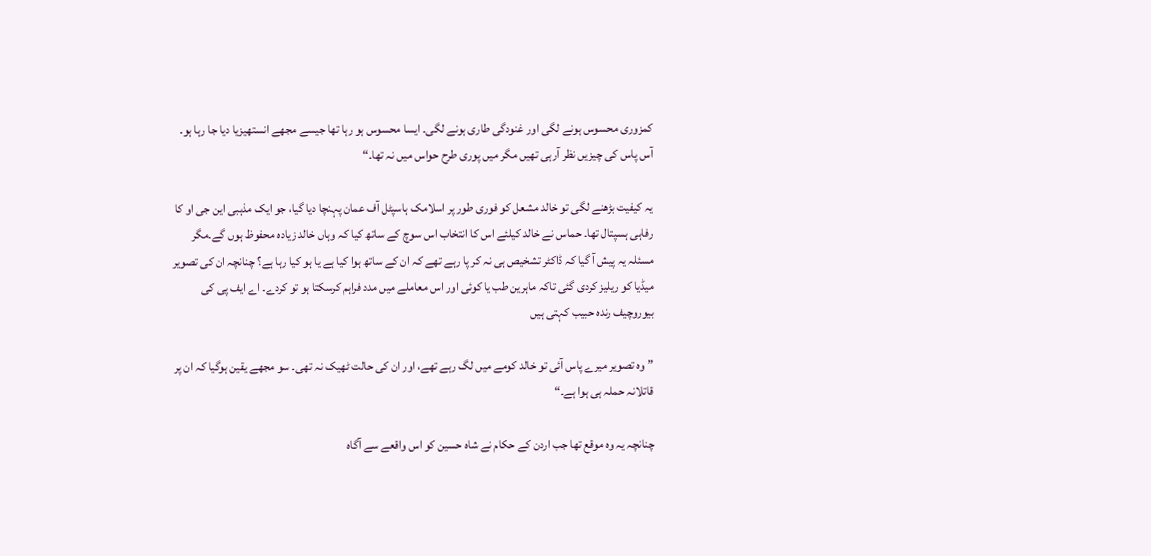کمزوری محسوس ہونے لگی اور غنودگی طاری ہونے لگی۔ ایسا محسوس ہو رہا تھا جیسے مجھے انستھیزیا دیا جا رہا ہو۔ آس پاس کی چیزیں نظر آرہی تھیں مگر میں پوری طرح حواس میں نہ تھا۔“

یہ کیفیت بڑھنے لگی تو خالد مشعل کو فوری طور پر اسلامک ہاسپٹل آف عمان پہنچا دیا گیا، جو ایک مذہبی این جی او کا رفاہی ہسپتال تھا۔ حماس نے خالد کیلئے اس کا انتخاب اس سوچ کے ساتھ کیا کہ وہاں خالد زیادہ محفوظ ہوں گے۔مگر مسئلہ یہ پیش آ گیا کہ ڈاکٹر تشخیص ہی نہ کر پا رہے تھے کہ ان کے ساتھ ہوا کیا ہے یا ہو کیا رہا ہے؟ چنانچہ ان کی تصویر میڈیا کو ریلیز کردی گئی تاکہ ماہرین طب یا کوئی اور اس معاملے میں مدد فراہم کرسکتا ہو تو کردے۔ اے ایف پی کی بیوروچیف رندہ حبیب کہتی ہیں

”وہ تصویر میرے پاس آئی تو خالد کومے میں لگ رہے تھے، اور ان کی حالت ٹھیک نہ تھی۔ سو مجھے یقین ہوگیا کہ ان پر قاتلانہ حملہ ہی ہوا ہے۔“

چنانچہ یہ وہ موقع تھا جب اردن کے حکام نے شاہ حسین کو اس واقعے سے آگاہ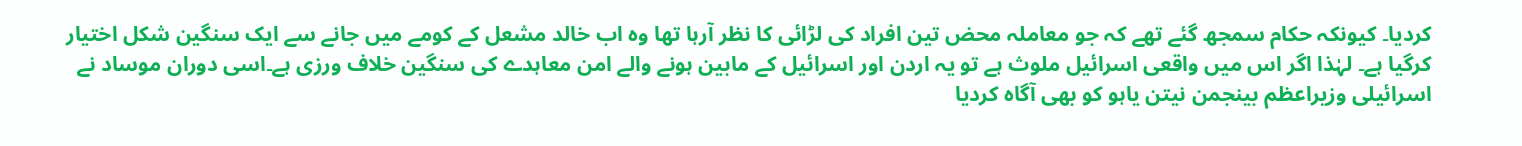کردیا۔ کیونکہ حکام سمجھ گئے تھے کہ جو معاملہ محض تین افراد کی لڑائی کا نظر آرہا تھا وہ اب خالد مشعل کے کومے میں جانے سے ایک سنگین شکل اختیار کرگیا ہے۔ لہٰذا اگر اس میں واقعی اسرائیل ملوث ہے تو یہ اردن اور اسرائیل کے مابین ہونے والے امن معاہدے کی سنگین خلاف ورزی ہے۔اسی دوران موساد نے اسرائیلی وزیراعظم بینجمن نیتن یاہو کو بھی آگاہ کردیا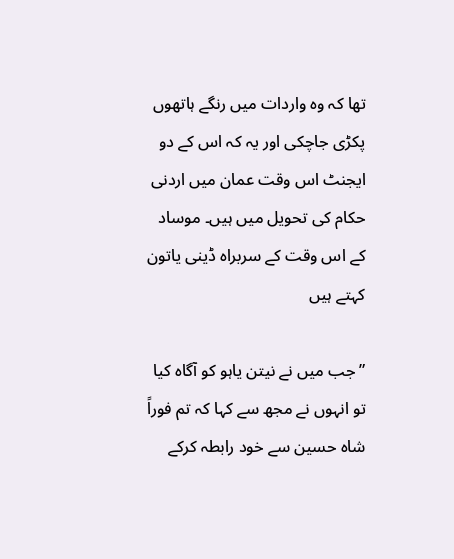تھا کہ وہ واردات میں رنگے ہاتھوں پکڑی جاچکی اور یہ کہ اس کے دو ایجنٹ اس وقت عمان میں اردنی حکام کی تحویل میں ہیں۔ موساد کے اس وقت کے سربراہ ڈینی یاتون کہتے ہیں

”جب میں نے نیتن یاہو کو آگاہ کیا تو انہوں نے مجھ سے کہا کہ تم فوراً شاہ حسین سے خود رابطہ کرکے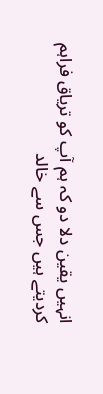انہیں یقین دلا دو کہ ہم آپ کو تریاق فراہم کردیتے ہیں جس سے خالد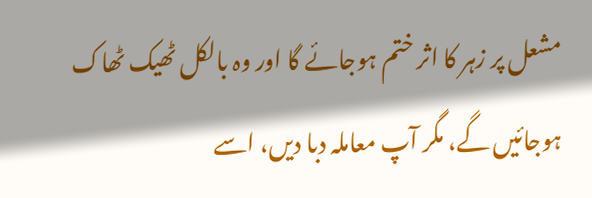مشعل پر زہر کا اثر ختم ہوجائے گا اور وہ بالکل ٹھیک ٹھاک ہوجائیں گے، مگر آپ معاملہ دبا دیں، اسے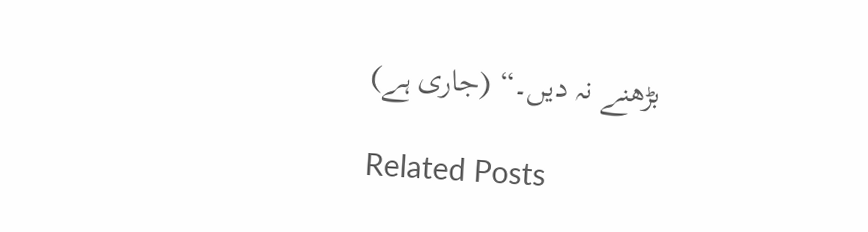بڑھنے نہ دیں۔“ (جاری ہے)

Related Posts